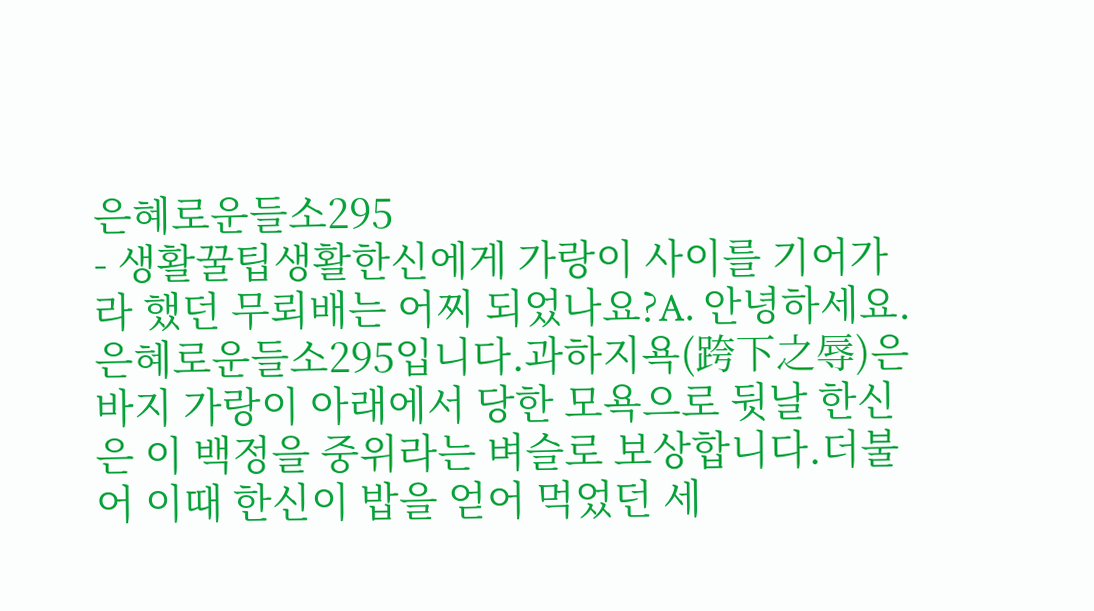은혜로운들소295
- 생활꿀팁생활한신에게 가랑이 사이를 기어가라 했던 무뢰배는 어찌 되었나요?A. 안녕하세요. 은혜로운들소295입니다.과하지욕(跨下之辱)은 바지 가랑이 아래에서 당한 모욕으로 뒷날 한신은 이 백정을 중위라는 벼슬로 보상합니다.더불어 이때 한신이 밥을 얻어 먹었던 세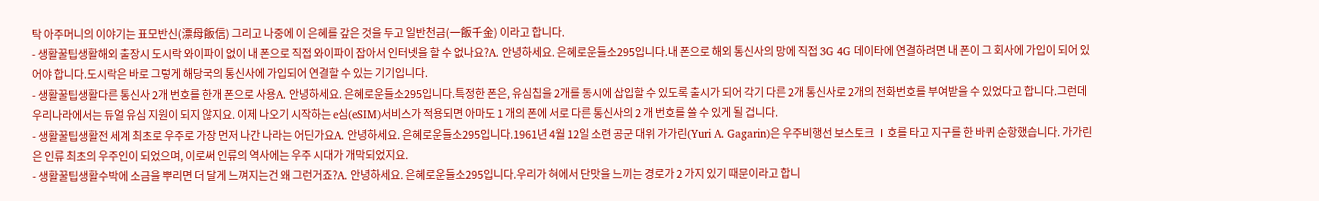탁 아주머니의 이야기는 표모반신(漂母飯信) 그리고 나중에 이 은혜를 갚은 것을 두고 일반천금(一飯千金) 이라고 합니다.
- 생활꿀팁생활해외 출장시 도시락 와이파이 없이 내 폰으로 직접 와이파이 잡아서 인터넷을 할 수 없나요?A. 안녕하세요. 은혜로운들소295입니다.내 폰으로 해외 통신사의 망에 직접 3G 4G 데이타에 연결하려면 내 폰이 그 회사에 가입이 되어 있어야 합니다.도시락은 바로 그렇게 해당국의 통신사에 가입되어 연결할 수 있는 기기입니다.
- 생활꿀팁생활다른 통신사 2개 번호를 한개 폰으로 사용A. 안녕하세요. 은혜로운들소295입니다.특정한 폰은, 유심칩을 2개를 동시에 삽입할 수 있도록 출시가 되어 각기 다른 2개 통신사로 2개의 전화번호를 부여받을 수 있었다고 합니다.그런데 우리나라에서는 듀얼 유심 지원이 되지 않지요. 이제 나오기 시작하는 e심(eSIM)서비스가 적용되면 아마도 1 개의 폰에 서로 다른 통신사의 2 개 번호를 쓸 수 있게 될 겁니다.
- 생활꿀팁생활전 세계 최초로 우주로 가장 먼저 나간 나라는 어딘가요A. 안녕하세요. 은혜로운들소295입니다.1961년 4월 12일 소련 공군 대위 가가린(Yuri A. Gagarin)은 우주비행선 보스토크 Ⅰ호를 타고 지구를 한 바퀴 순항했습니다. 가가린은 인류 최초의 우주인이 되었으며, 이로써 인류의 역사에는 우주 시대가 개막되었지요.
- 생활꿀팁생활수박에 소금을 뿌리면 더 달게 느껴지는건 왜 그런거죠?A. 안녕하세요. 은혜로운들소295입니다.우리가 혀에서 단맛을 느끼는 경로가 2 가지 있기 때문이라고 합니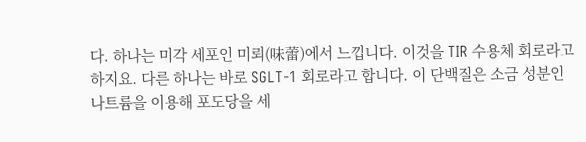다. 하나는 미각 세포인 미뢰(味蕾)에서 느낍니다. 이것을 TIR 수용체 회로라고 하지요. 다른 하나는 바로 SGLT-1 회로라고 합니다. 이 단백질은 소금 성분인 나트륨을 이용해 포도당을 세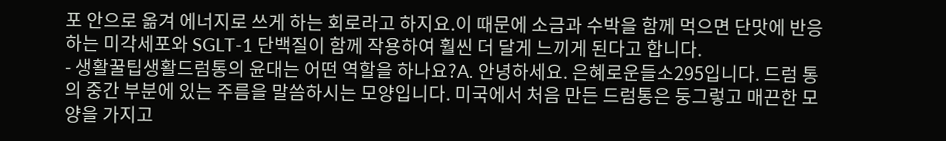포 안으로 옮겨 에너지로 쓰게 하는 회로라고 하지요.이 때문에 소금과 수박을 함께 먹으면 단맛에 반응하는 미각세포와 SGLT-1 단백질이 함께 작용하여 훨씬 더 달게 느끼게 된다고 합니다.
- 생활꿀팁생활드럼통의 윤대는 어떤 역할을 하나요?A. 안녕하세요. 은혜로운들소295입니다. 드럼 통의 중간 부분에 있는 주름을 말씀하시는 모양입니다. 미국에서 처음 만든 드럼통은 둥그렇고 매끈한 모양을 가지고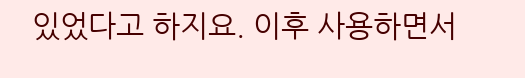있었다고 하지요. 이후 사용하면서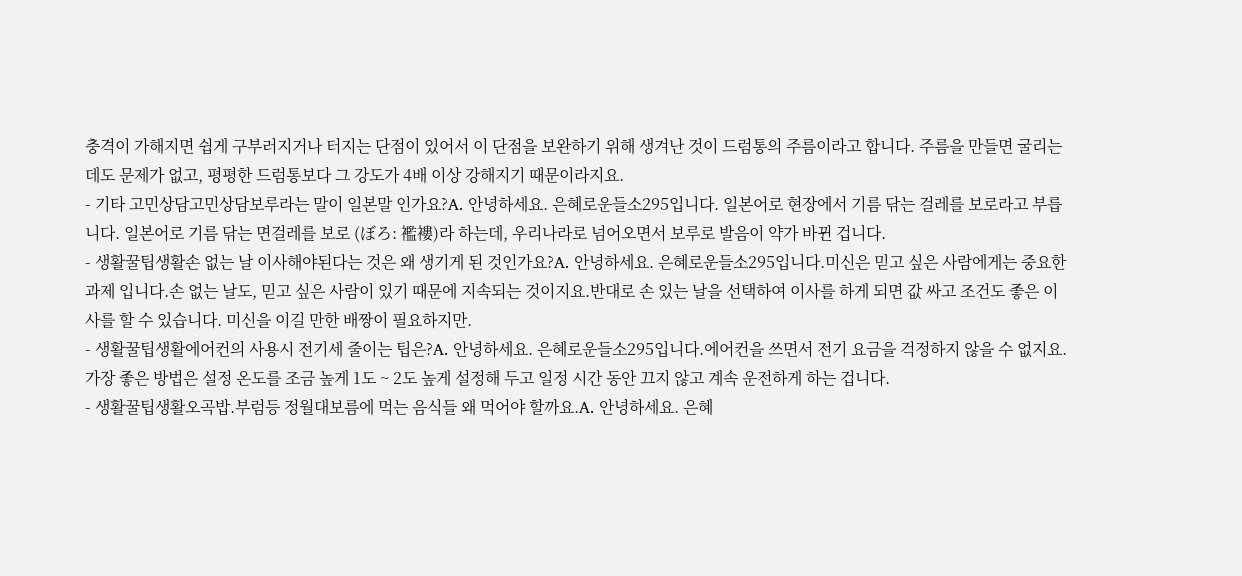충격이 가해지면 쉽게 구부러지거나 터지는 단점이 있어서 이 단점을 보완하기 위해 생겨난 것이 드럼통의 주름이라고 합니다. 주름을 만들면 굴리는 데도 문제가 없고, 평평한 드럼통보다 그 강도가 4배 이상 강해지기 때문이라지요.
- 기타 고민상담고민상담보루라는 말이 일본말 인가요?A. 안녕하세요. 은혜로운들소295입니다. 일본어로 현장에서 기름 닦는 걸레를 보로라고 부릅니다. 일본어로 기름 닦는 면걸레를 보로 (ぼろ: 襤褸)라 하는데, 우리나라로 넘어오면서 보루로 발음이 약가 바뀐 겁니다.
- 생활꿀팁생활손 없는 날 이사해야된다는 것은 왜 생기게 된 것인가요?A. 안녕하세요. 은혜로운들소295입니다.미신은 믿고 싶은 사람에게는 중요한 과제 입니다.손 없는 날도, 믿고 싶은 사람이 있기 때문에 지속되는 것이지요.반대로 손 있는 날을 선택하여 이사를 하게 되면 값 싸고 조건도 좋은 이사를 할 수 있습니다. 미신을 이길 만한 배짱이 필요하지만.
- 생활꿀팁생활에어컨의 사용시 전기세 줄이는 팁은?A. 안녕하세요. 은혜로운들소295입니다.에어컨을 쓰면서 전기 요금을 걱정하지 않을 수 없지요. 가장 좋은 방법은 설정 온도를 조금 높게 1도 ~ 2도 높게 설정해 두고 일정 시간 동안 끄지 않고 계속 운전하게 하는 겁니다.
- 생활꿀팁생활오곡밥.부럼등 정월대보름에 먹는 음식들 왜 먹어야 할까요.A. 안녕하세요. 은혜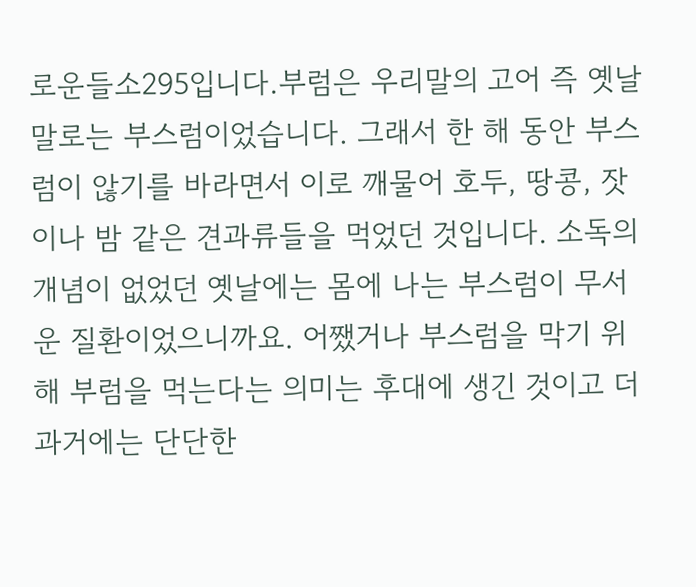로운들소295입니다.부럼은 우리말의 고어 즉 옛날 말로는 부스럼이었습니다. 그래서 한 해 동안 부스럼이 않기를 바라면서 이로 깨물어 호두, 땅콩, 잣이나 밤 같은 견과류들을 먹었던 것입니다. 소독의 개념이 없었던 옛날에는 몸에 나는 부스럼이 무서운 질환이었으니까요. 어쨌거나 부스럼을 막기 위해 부럼을 먹는다는 의미는 후대에 생긴 것이고 더 과거에는 단단한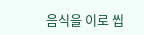음식을 이로 씹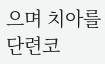으며 치아를 단련코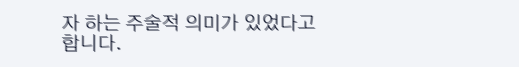자 하는 주술적 의미가 있었다고 합니다.